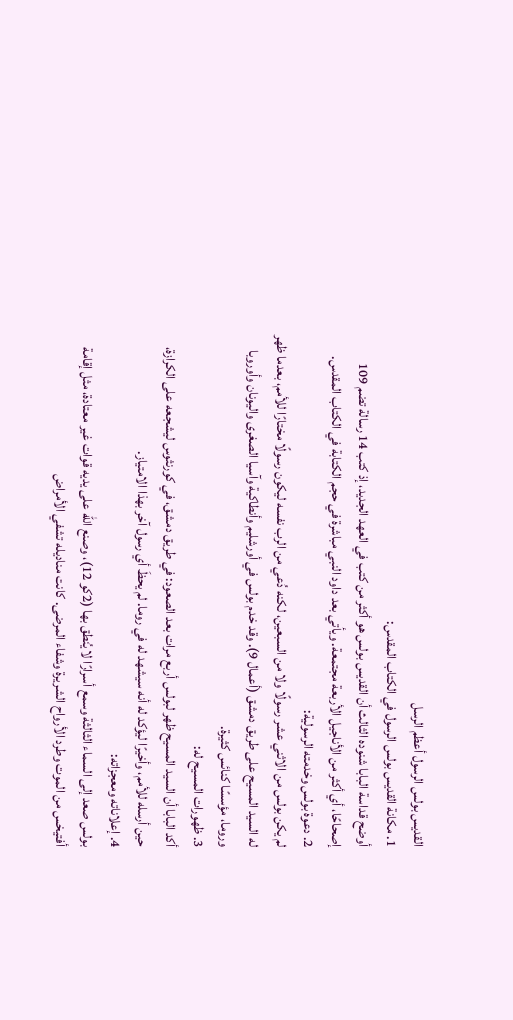القديس بولس الرسول أعظم الرسل
1. مكانة القديس بولس الرسول في الكتاب المقدس:
أوضح قداسة البابا شنوده الثالث أن القديس بولس هو أكثر من كتب في العهد الجديد، إذ كتب 14 رسالة تضم 109 إصحاحًا، أي أكثر من الأناجيل الأربعة مجتمعة. ويأتي بعد داود النبي مباشرة في حجم الكتابة في الكتاب المقدس.
2. دعوة بولس وخدمته الرسولية:
لم يكن بولس من الاثني عشر رسولًا ولا من السبعين، لكنه دُعي من الرب نفسه ليكون رسولًا مختارًا للأمم، بعدما ظهر له السيد المسيح على طريق دمشق (أعمال 9). وقد خدم بولس في أورشليم وأنطاكية وآسيا الصغرى واليونان وأوروبا وروما، مؤسسًا كنائس كثيرة.
3. ظهورات المسيح له:
أكد البابا أن السيد المسيح ظهر لبولس أربع مرات بعد الصعود: في طريق دمشق، في كورنثوس ليشجعه على الكرازة، حين أرسله للأمم، وأخيرًا ليؤكد له أنه سيشهد له في روما. لم يحظَ أي رسول آخر بهذا الامتياز.
4. إعلاناته ومعجزاته:
بولس صعد إلى السماء الثالثة وسمع أسرارًا لا يُنطق بها (2كو 12)، وصنع الله على يديه قوات غير معتادة، مثل إقامة أفتيخس من الموت وطرد الأرواح الشريرة وشفاء المرضى. كانت مناديله تشفي الأمراض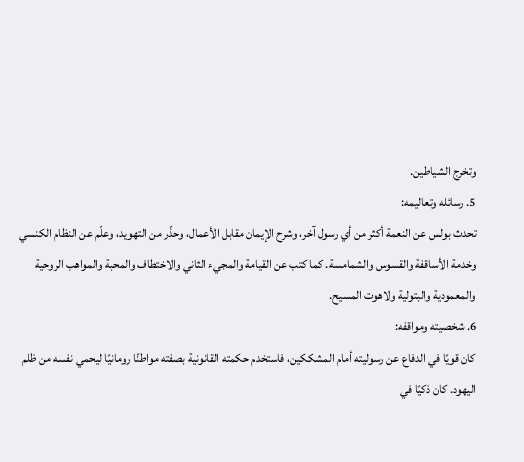وتخرج الشياطين.
5. رسائله وتعاليمه:
تحدث بولس عن النعمة أكثر من أي رسول آخر، وشرح الإيمان مقابل الأعمال، وحذّر من التهويد، وعلّم عن النظام الكنسي وخدمة الأساقفة والقسوس والشمامسة. كما كتب عن القيامة والمجيء الثاني والاختطاف والمحبة والمواهب الروحية والمعمودية والبتولية ولاهوت المسيح.
6. شخصيته ومواقفه:
كان قويًا في الدفاع عن رسوليته أمام المشككين، فاستخدم حكمته القانونية بصفته مواطنًا رومانيًا ليحمي نفسه من ظلم اليهود. كان ذكيًا في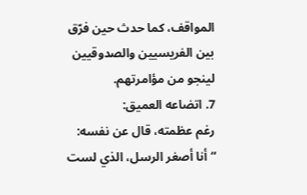المواقف، كما حدث حين فرّق بين الفريسيين والصدوقيين لينجو من مؤامرتهم.
7. اتضاعه العميق:
رغم عظمته، قال عن نفسه: “أنا أصغر الرسل، الذي لست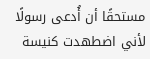مستحقًا أن أُدعى رسولًا لأني اضطهدت كنيسة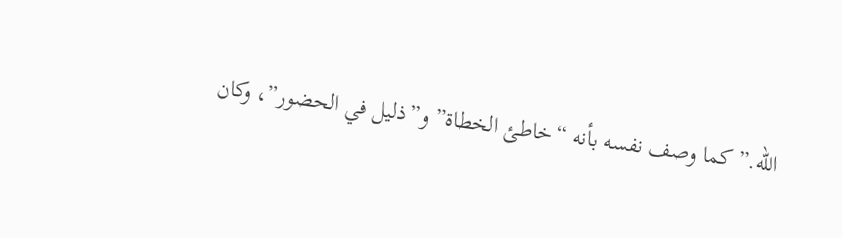الله.” كما وصف نفسه بأنه “خاطئ الخطاة” و”ذليل في الحضور”، وكان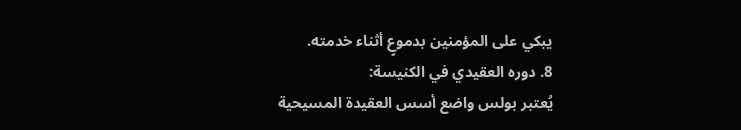يبكي على المؤمنين بدموعٍ أثناء خدمته.
8. دوره العقيدي في الكنيسة:
يُعتبر بولس واضع أسس العقيدة المسيحية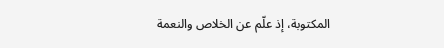المكتوبة، إذ علّم عن الخلاص والنعمة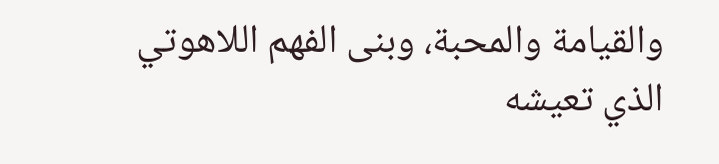والقيامة والمحبة، وبنى الفهم اللاهوتي الذي تعيشه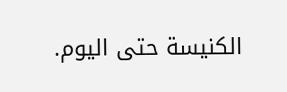الكنيسة حتى اليوم.